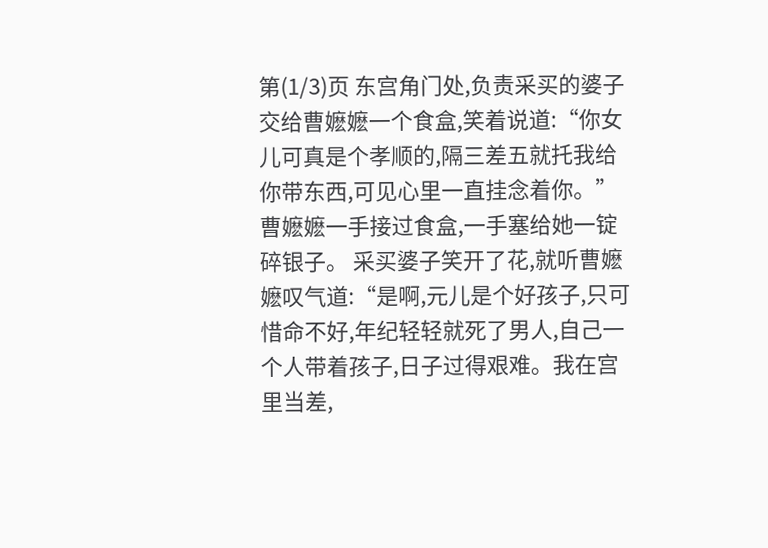第(1/3)页 东宫角门处,负责采买的婆子交给曹嬷嬷一个食盒,笑着说道:“你女儿可真是个孝顺的,隔三差五就托我给你带东西,可见心里一直挂念着你。” 曹嬷嬷一手接过食盒,一手塞给她一锭碎银子。 采买婆子笑开了花,就听曹嬷嬷叹气道:“是啊,元儿是个好孩子,只可惜命不好,年纪轻轻就死了男人,自己一个人带着孩子,日子过得艰难。我在宫里当差,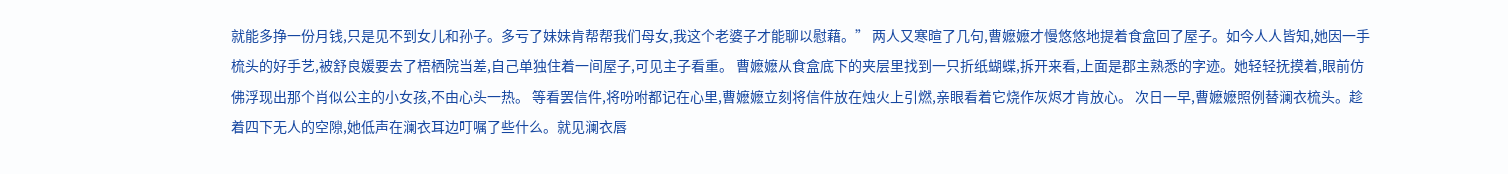就能多挣一份月钱,只是见不到女儿和孙子。多亏了妹妹肯帮帮我们母女,我这个老婆子才能聊以慰藉。” 两人又寒暄了几句,曹嬷嬷才慢悠悠地提着食盒回了屋子。如今人人皆知,她因一手梳头的好手艺,被舒良媛要去了梧栖院当差,自己单独住着一间屋子,可见主子看重。 曹嬷嬷从食盒底下的夹层里找到一只折纸蝴蝶,拆开来看,上面是郡主熟悉的字迹。她轻轻抚摸着,眼前仿佛浮现出那个肖似公主的小女孩,不由心头一热。 等看罢信件,将吩咐都记在心里,曹嬷嬷立刻将信件放在烛火上引燃,亲眼看着它烧作灰烬才肯放心。 次日一早,曹嬷嬷照例替澜衣梳头。趁着四下无人的空隙,她低声在澜衣耳边叮嘱了些什么。就见澜衣唇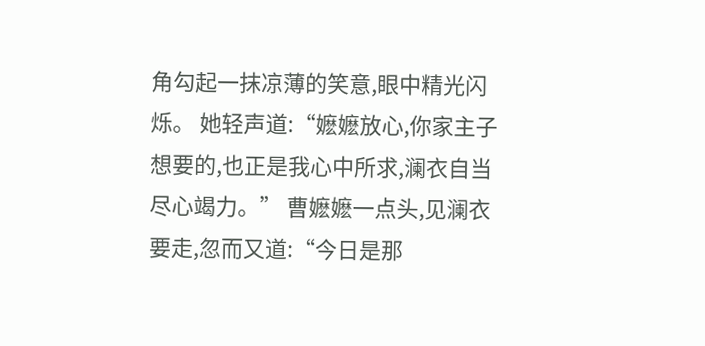角勾起一抹凉薄的笑意,眼中精光闪烁。 她轻声道:“嬷嬷放心,你家主子想要的,也正是我心中所求,澜衣自当尽心竭力。” 曹嬷嬷一点头,见澜衣要走,忽而又道:“今日是那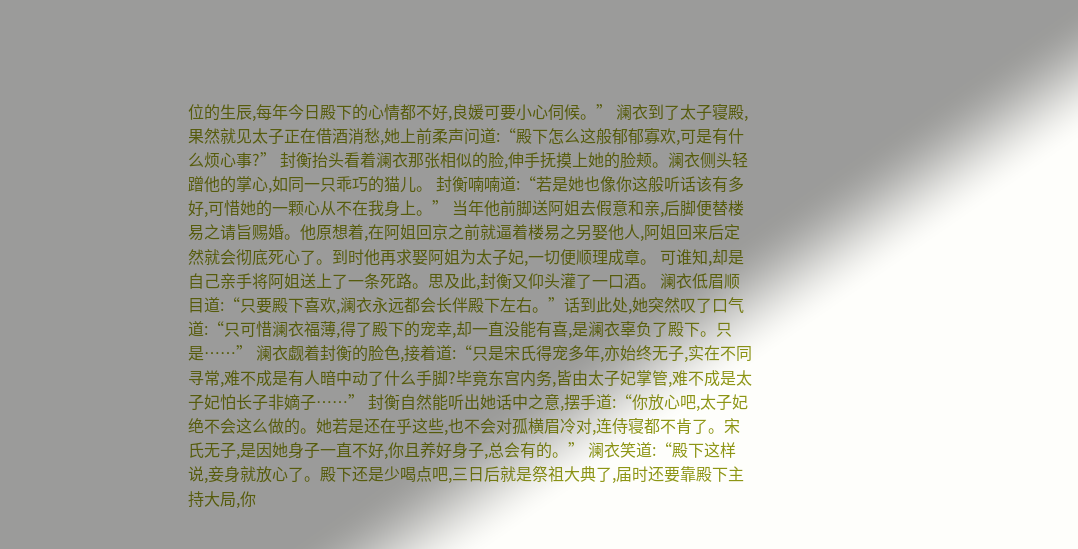位的生辰,每年今日殿下的心情都不好,良媛可要小心伺候。” 澜衣到了太子寝殿,果然就见太子正在借酒消愁,她上前柔声问道:“殿下怎么这般郁郁寡欢,可是有什么烦心事?” 封衡抬头看着澜衣那张相似的脸,伸手抚摸上她的脸颊。澜衣侧头轻蹭他的掌心,如同一只乖巧的猫儿。 封衡喃喃道:“若是她也像你这般听话该有多好,可惜她的一颗心从不在我身上。” 当年他前脚送阿姐去假意和亲,后脚便替楼易之请旨赐婚。他原想着,在阿姐回京之前就逼着楼易之另娶他人,阿姐回来后定然就会彻底死心了。到时他再求娶阿姐为太子妃,一切便顺理成章。 可谁知,却是自己亲手将阿姐送上了一条死路。思及此,封衡又仰头灌了一口酒。 澜衣低眉顺目道:“只要殿下喜欢,澜衣永远都会长伴殿下左右。”话到此处,她突然叹了口气道:“只可惜澜衣福薄,得了殿下的宠幸,却一直没能有喜,是澜衣辜负了殿下。只是……” 澜衣觑着封衡的脸色,接着道:“只是宋氏得宠多年,亦始终无子,实在不同寻常,难不成是有人暗中动了什么手脚?毕竟东宫内务,皆由太子妃掌管,难不成是太子妃怕长子非嫡子……” 封衡自然能听出她话中之意,摆手道:“你放心吧,太子妃绝不会这么做的。她若是还在乎这些,也不会对孤横眉冷对,连侍寝都不肯了。宋氏无子,是因她身子一直不好,你且养好身子,总会有的。” 澜衣笑道:“殿下这样说,妾身就放心了。殿下还是少喝点吧,三日后就是祭祖大典了,届时还要靠殿下主持大局,你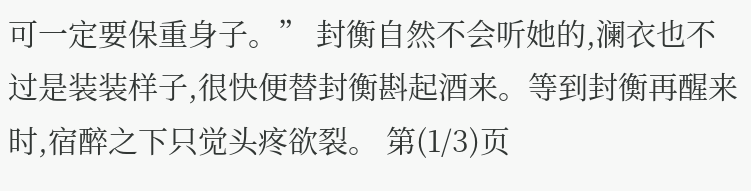可一定要保重身子。” 封衡自然不会听她的,澜衣也不过是装装样子,很快便替封衡斟起酒来。等到封衡再醒来时,宿醉之下只觉头疼欲裂。 第(1/3)页